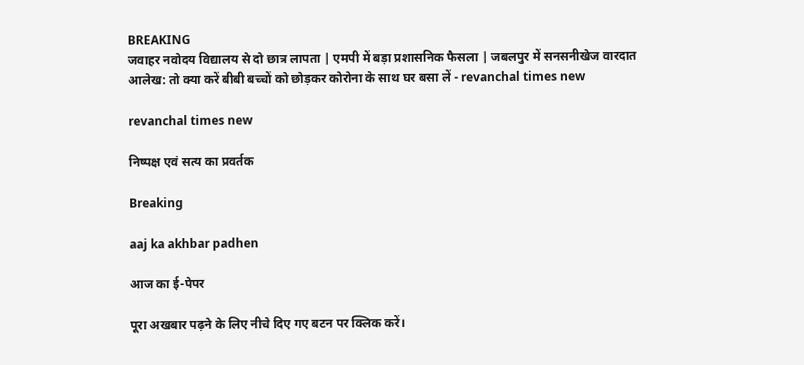BREAKING
जवाहर नवोदय विद्यालय से दो छात्र लापता | एमपी में बड़ा प्रशासनिक फैसला | जबलपुर में सनसनीखेज वारदात
आलेख: तो क्या करें बीबी बच्चों को छोड़कर कोरोना के साथ घर बसा लें - revanchal times new

revanchal times new

निष्पक्ष एवं सत्य का प्रवर्तक

Breaking

aaj ka akhbar padhen

आज का ई-पेपर

पूरा अखबार पढ़ने के लिए नीचे दिए गए बटन पर क्लिक करें।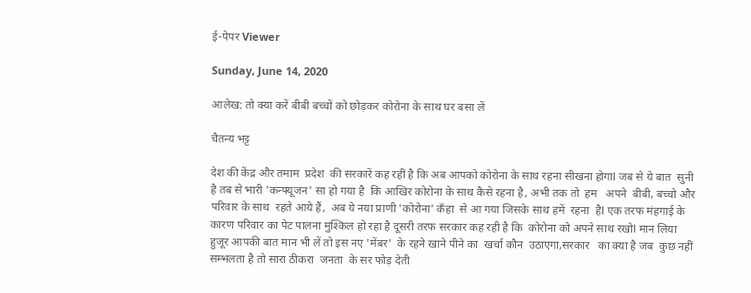ई-पेपर Viewer

Sunday, June 14, 2020

आलेख: तो क्या करें बीबी बच्चों को छोड़कर कोरोना के साथ घर बसा लें

चैतन्य भट्ट

देश की केंद्र और तमाम  प्रदेश  की सरकारें कह रहीं है कि अब आपको कोरोना के साथ रहना सीखना होगाl जब से ये बात  सुनी  है तब से भारी 'कन्फ्यूजन' सा हो गया है  कि आखिर कोरोना के साथ कैसे रहना है, अभी तक तो  हम   अपने  बीबी, बच्चो और परिवार के साथ  रहते आये हैं,  अब ये नया प्राणी 'कोरोना' कँहा  से आ गया जिसके साथ हमें  रहना  हैl एक तरफ मंहगाई के कारण परिवार का पेट पालना मुश्किल हो रहा है दूसरी तरफ सरकार कह रही है कि  कोरोना को अपने साथ रखोl मान लिया हुजूर आपकी बात मान भी लें तो इस नए 'मेंबर'  के रहने खाने पीने का  खर्चा कौन  उठाएगा,सरकार   का क्या है जब  कुछ नहीं सम्भलता है तो सारा ठीकरा  जनता  के सर फोड़ देती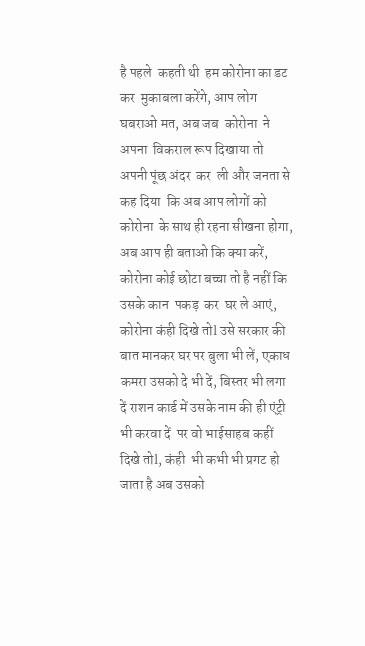है पहले  कहती थी  हम कोरोना का डट कर  मुकाबला करेंगे, आप लोग घबराओ मत, अब जब  कोरोना  ने अपना  विकराल रूप दिखाया तो अपनी पूंछ अंदर  कर  ली और जनता से कह दिया  कि अब आप लोगों को  कोरोना  के साथ ही रहना सीखना होगा, अब आप ही बताओ कि क्या करें, कोरोना कोई छोटा बच्चा तो है नहीं कि उसके कान  पकड़  कर  घर ले आएं, कोरोना कंही दिखे तोl उसे सरकार की बात मानकर घर पर बुला भी लें, एकाध कमरा उसको दे भी दें, बिस्तर भी लगा  दें राशन कार्ड में उसके नाम की ही एंट्री भी करवा दें  पर वो भाईसाहब कहीं  दिखे तोl, कंही  भी कभी भी प्रगट हो जाता है अब उसको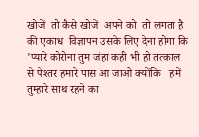खोजें  तो कैसे खोजें  अपने को  तो लगता है की एकाध  विज्ञापन उसके लिए देना होगा कि 'प्यारे कोरोना तुम जंहा कही भी हो तत्काल  से पेश्तर हमारे पास आ जाओ क्योंकि   हमें तुम्हारे साथ रहने का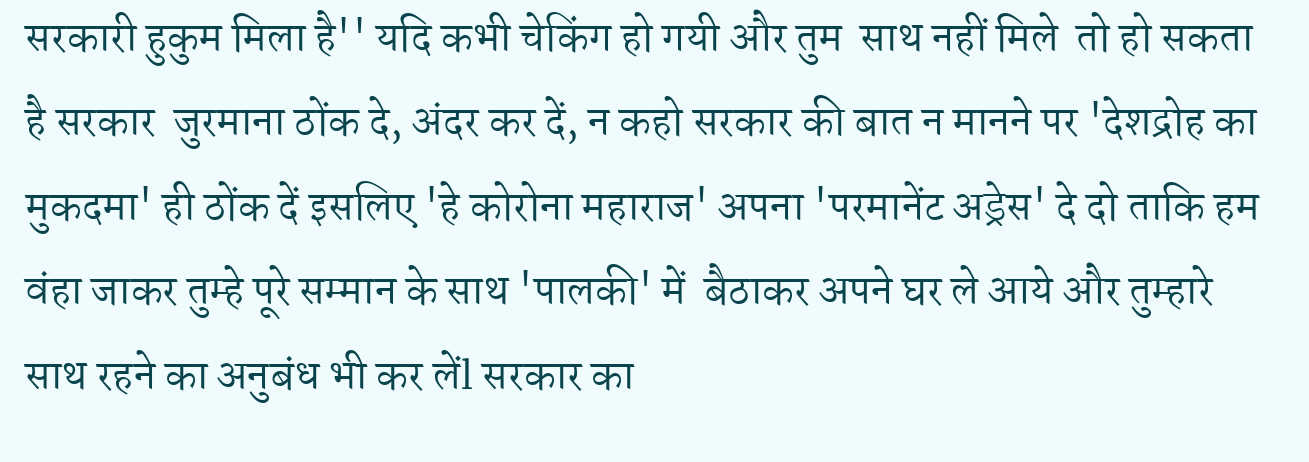सरकारी हुकुम मिला है'' यदि कभी चेकिंग हो गयी और तुम  साथ नहीं मिले  तो हो सकता है सरकार  जुरमाना ठोंक दे, अंदर कर दें, न कहो सरकार की बात न मानने पर 'देशद्रोह का मुकदमा' ही ठोंक दें इसलिए 'हे कोरोना महाराज' अपना 'परमानेंट अड्रेस' दे दो ताकि हम वंहा जाकर तुम्हे पूरे सम्मान के साथ 'पालकी' में  बैठाकर अपने घर ले आये और तुम्हारे साथ रहने का अनुबंध भी कर लेंl सरकार का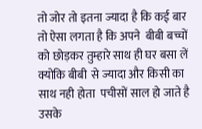तो जोर तो इतना ज्यादा है कि कई बार तो ऐसा लगता है कि अपने  बीबी बच्चों को छोड़कर तुम्हारे साथ ही घर बसा लें   क्योकि बीबी  से ज्यादा और किसी का साथ नही होता  पचीसों साल हो जाते है उसके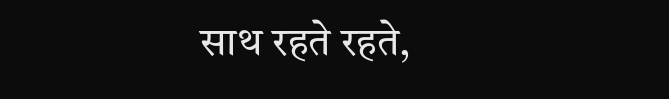साथ रहते रहते,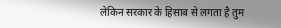लेकिन सरकार के हिसाब से लगता है तुम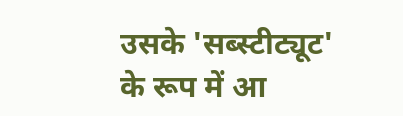उसके 'सब्स्टीट्यूट'  के रूप में आ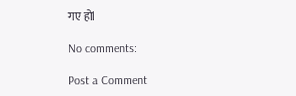गए होl

No comments:

Post a Comment